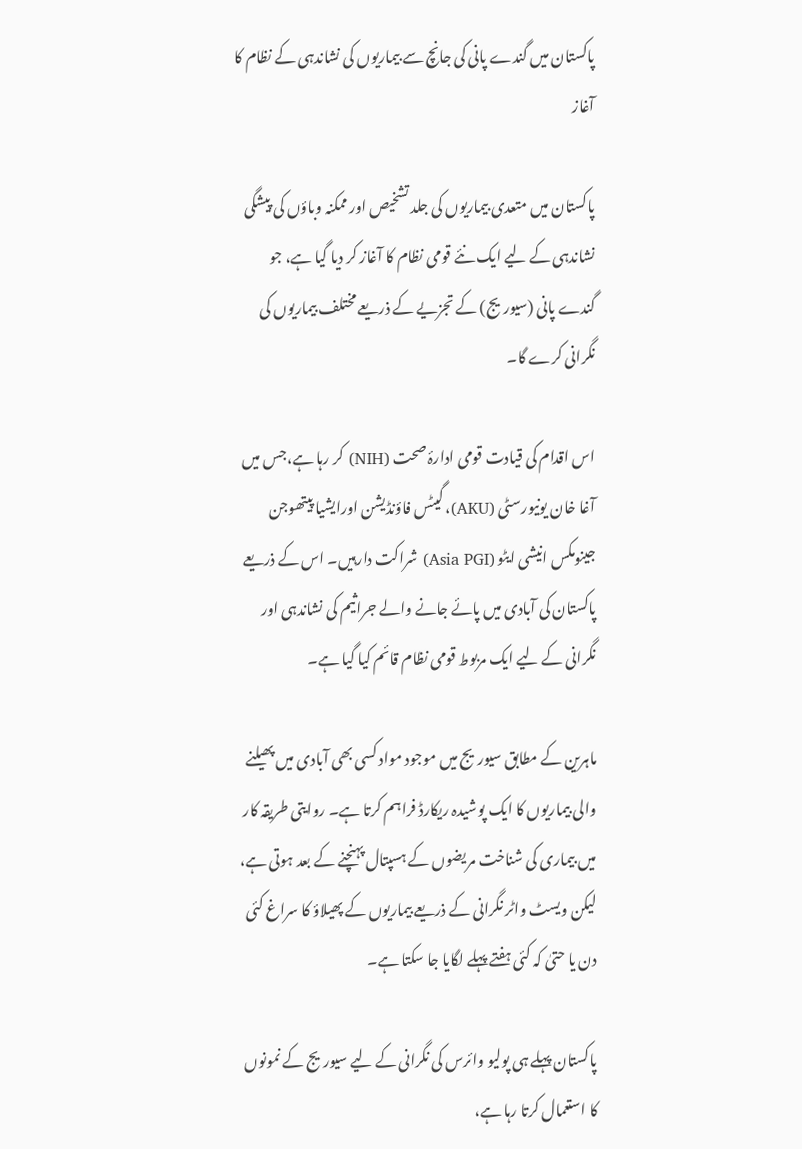پاکستان میں گندے پانی کی جانچ سے بیماریوں کی نشاندہی کے نظام کا آغاز

پاکستان میں متعدی بیماریوں کی جلد تشخیص اور ممکنہ وباؤں کی پیشگی نشاندہی کے لیے ایک نئے قومی نظام کا آغاز کر دیا گیا ہے، جو گندے پانی (سیوریج) کے تجزیے کے ذریعے مختلف بیماریوں کی نگرانی کرے گا۔

اس اقدام کی قیادت قومی ادارۂ صحت (NIH) کر رہا ہے،جس میں آغا خان یونیورسٹی (AKU)، گیٹس فاؤنڈیشن اورایشیا پیتھوجن جینومکس انیشی ایٹو (Asia PGI) شراکت دارہیں۔ اس کے ذریعے پاکستان کی آبادی میں پائے جانے والے جراثیم کی نشاندہی اور نگرانی کے لیے ایک مربوط قومی نظام قائم کیا گیا ہے۔

ماہرین کے مطابق سیوریج میں موجود مواد کسی بھی آبادی میں پھیلنے والی بیماریوں کا ایک پوشیدہ ریکارڈ فراہم کرتا ہے۔ روایتی طریقہ کار میں بیماری کی شناخت مریضوں کے ہسپتال پہنچنے کے بعد ہوتی ہے، لیکن ویسٹ واٹر نگرانی کے ذریعے بیماریوں کے پھیلاؤ کا سراغ کئی دن یا حتیٰ کہ کئی ہفتے پہلے لگایا جا سکتا ہے۔

پاکستان پہلے ہی پولیو وائرس کی نگرانی کے لیے سیوریج کے نمونوں کا استعمال کرتا رہا ہے،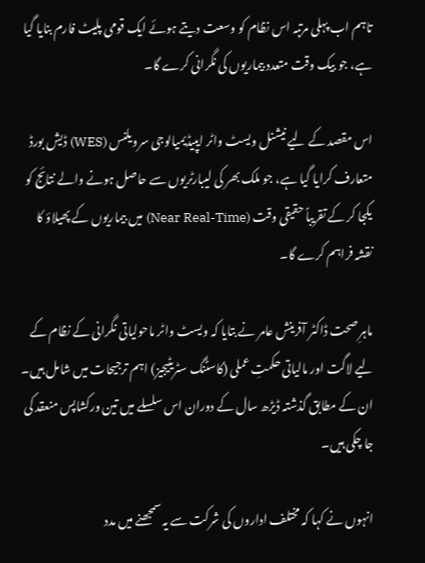تاہم اب پہلی مرتبہ اس نظام کو وسعت دیتے ہوئے ایک قومی پلیٹ فارم بنایا گیا ہے، جو بیک وقت متعدد بیماریوں کی نگرانی کرے گا۔

اس مقصد کے لیے نیشنل ویسٹ واٹر ایپیڈیمیالوجی سرویلنس (WES) ڈیش بورڈ متعارف کرایا گیا ہے، جو ملک بھر کی لیبارٹریوں سے حاصل ہونے والے نتائج کو یکجا کر کے تقریباً حقیقی وقت (Near Real-Time) میں بیماریوں کے پھیلاؤ کا نقشہ فراہم کرے گا۔

ماہرِ صحت ڈاکٹر آفرینش عامر نے بتایا کہ ویسٹ واٹر ماحولیاتی نگرانی کے نظام کے لیے لاگت اور مالیاتی حکمتِ عملی (کاسٹنگ سٹریٹیجیز) اہم ترجیحات میں شامل ہیں۔ ان کے مطابق گذشتہ ڈیڑھ سال کے دوران اس سلسلے میں تین ورکشاپس منعقد کی جا چکی ہیں۔

انہوں نے کہا کہ مختلف اداروں کی شرکت سے یہ سمجھنے میں مدد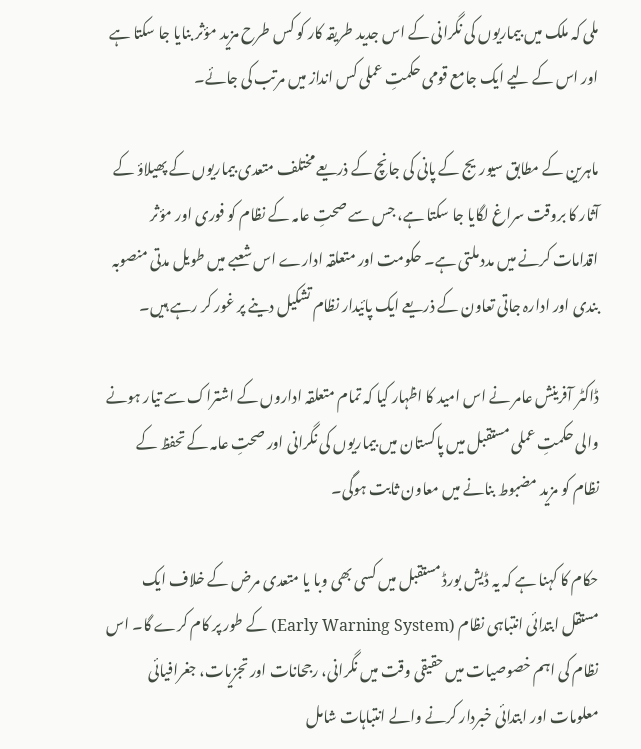ملی کہ ملک میں بیماریوں کی نگرانی کے اس جدید طریقہ کار کو کس طرح مزید مؤثر بنایا جا سکتا ہے اور اس کے لیے ایک جامع قومی حکمتِ عملی کس انداز میں مرتب کی جائے۔

ماہرین کے مطابق سیوریج کے پانی کی جانچ کے ذریعے مختلف متعدی بیماریوں کے پھیلاؤ کے آثار کا بروقت سراغ لگایا جا سکتا ہے، جس سے صحتِ عامہ کے نظام کو فوری اور مؤثر اقدامات کرنے میں مدد ملتی ہے۔ حکومت اور متعلقہ ادارے اس شعبے میں طویل مدتی منصوبہ بندی اور ادارہ جاتی تعاون کے ذریعے ایک پائیدار نظام تشکیل دینے پر غور کر رہے ہیں۔

ڈاکٹر آفرینش عامر نے اس امید کا اظہار کیا کہ تمام متعلقہ اداروں کے اشتراک سے تیار ہونے والی حکمتِ عملی مستقبل میں پاکستان میں بیماریوں کی نگرانی اور صحتِ عامہ کے تحفظ کے نظام کو مزید مضبوط بنانے میں معاون ثابت ہوگی۔

حکام کا کہنا ہے کہ یہ ڈیش بورڈ مستقبل میں کسی بھی وبا یا متعدی مرض کے خلاف ایک مستقل ابتدائی انتباہی نظام (Early Warning System) کے طور پر کام کرے گا۔ اس نظام کی اہم خصوصیات میں حقیقی وقت میں نگرانی، رجحانات اور تجزیات، جغرافیائی معلومات اور ابتدائی خبردار کرنے والے انتباہات شامل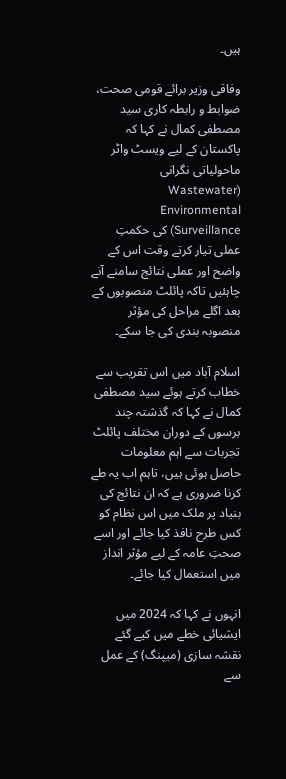ہیں۔

وفاقی وزیر برائے قومی صحت، ضوابط و رابطہ کاری سید مصطفی کمال نے کہا کہ پاکستان کے لیے ویسٹ واٹر ماحولیاتی نگرانی (Wastewater Environmental Surveillance) کی حکمتِ عملی تیار کرتے وقت اس کے واضح اور عملی نتائج سامنے آنے چاہئیں تاکہ پائلٹ منصوبوں کے بعد اگلے مراحل کی مؤثر منصوبہ بندی کی جا سکے۔

اسلام آباد میں اس تقریب سے خطاب کرتے ہوئے سید مصطفی کمال نے کہا کہ گذشتہ چند برسوں کے دوران مختلف پائلٹ تجربات سے اہم معلومات حاصل ہوئی ہیں، تاہم اب یہ طے کرنا ضروری ہے کہ ان نتائج کی بنیاد پر ملک میں اس نظام کو کس طرح نافذ کیا جائے اور اسے صحتِ عامہ کے لیے مؤثر انداز میں استعمال کیا جائے۔

انہوں نے کہا کہ 2024 میں ایشیائی خطے میں کیے گئے نقشہ سازی (میپنگ) کے عمل سے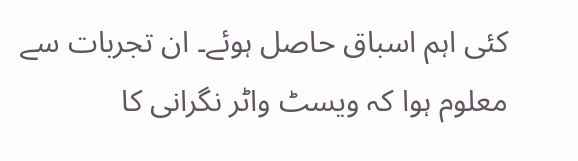کئی اہم اسباق حاصل ہوئے۔ ان تجربات سے معلوم ہوا کہ ویسٹ واٹر نگرانی کا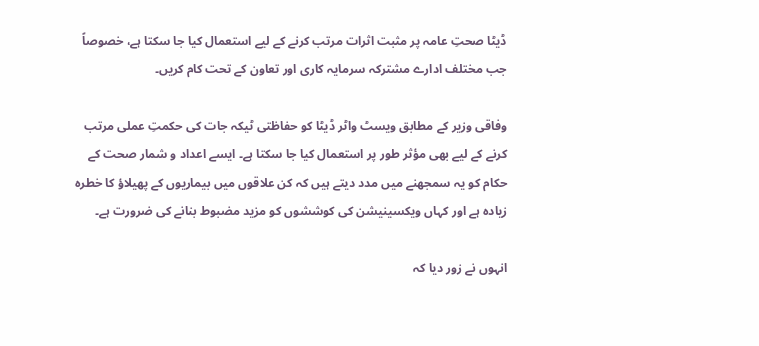ڈیٹا صحتِ عامہ پر مثبت اثرات مرتب کرنے کے لیے استعمال کیا جا سکتا ہے، خصوصاً جب مختلف ادارے مشترکہ سرمایہ کاری اور تعاون کے تحت کام کریں۔

وفاقی وزیر کے مطابق ویسٹ واٹر ڈیٹا کو حفاظتی ٹیکہ جات کی حکمتِ عملی مرتب کرنے کے لیے بھی مؤثر طور پر استعمال کیا جا سکتا ہے۔ ایسے اعداد و شمار صحت کے حکام کو یہ سمجھنے میں مدد دیتے ہیں کہ کن علاقوں میں بیماریوں کے پھیلاؤ کا خطرہ زیادہ ہے اور کہاں ویکسینیشن کی کوششوں کو مزید مضبوط بنانے کی ضرورت ہے۔

انہوں نے زور دیا کہ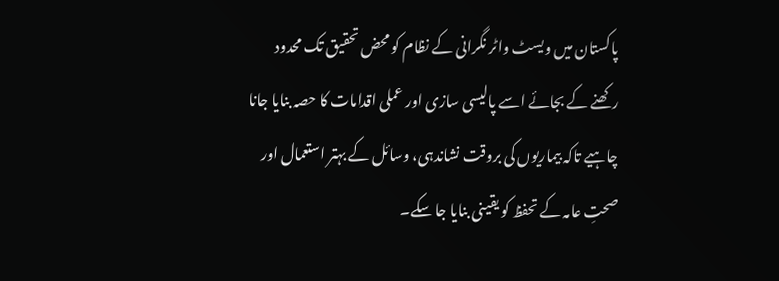پاکستان میں ویسٹ واٹر نگرانی کے نظام کو محض تحقیق تک محدود رکھنے کے بجائے اسے پالیسی سازی اور عملی اقدامات کا حصہ بنایا جانا چاہیے تاکہ بیماریوں کی بروقت نشاندہی، وسائل کے بہتر استعمال اور صحتِ عامہ کے تحفظ کو یقینی بنایا جا سکے۔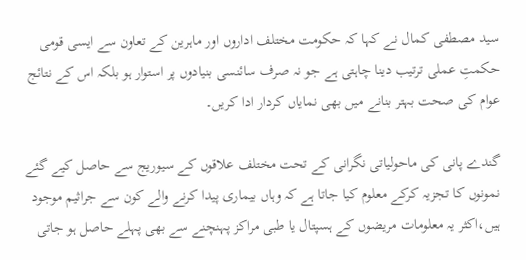سید مصطفی کمال نے کہا کہ حکومت مختلف اداروں اور ماہرین کے تعاون سے ایسی قومی حکمتِ عملی ترتیب دینا چاہتی ہے جو نہ صرف سائنسی بنیادوں پر استوار ہو بلکہ اس کے نتائج عوام کی صحت بہتر بنانے میں بھی نمایاں کردار ادا کریں۔

گندے پانی کی ماحولیاتی نگرانی کے تحت مختلف علاقوں کے سیوریج سے حاصل کیے گئے نمونوں کا تجزیہ کرکے معلوم کیا جاتا ہے کہ وہاں بیماری پیدا کرنے والے کون سے جراثیم موجود ہیں،اکثر یہ معلومات مریضوں کے ہسپتال یا طبی مراکز پہنچنے سے بھی پہلے حاصل ہو جاتی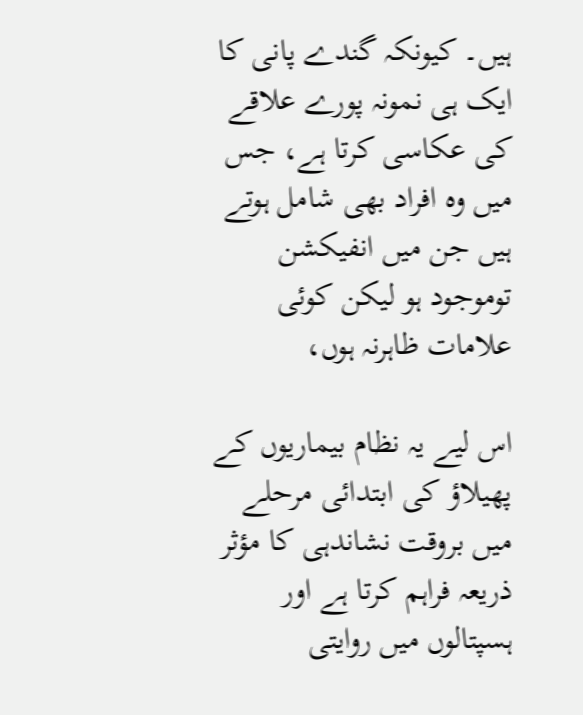ہیں۔ کیونکہ گندے پانی کا ایک ہی نمونہ پورے علاقے کی عکاسی کرتا ہے، جس میں وہ افراد بھی شامل ہوتے ہیں جن میں انفیکشن توموجود ہو لیکن کوئی علامات ظاہرنہ ہوں،

اس لیے یہ نظام بیماریوں کے پھیلاؤ کی ابتدائی مرحلے میں بروقت نشاندہی کا مؤثر ذریعہ فراہم کرتا ہے اور ہسپتالوں میں روایتی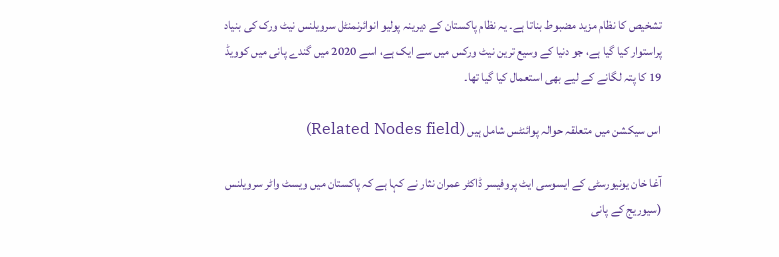تشخیص کا نظام مزید مضبوط بناتا ہے۔ یہ نظام پاکستان کے دیرینہ پولیو انوائرنمنٹل سرویلنس نیٹ ورک کی بنیاد پراستوار کیا گیا ہے، جو دنیا کے وسیع ترین نیٹ ورکس میں سے ایک ہے، اسے 2020 میں گندے پانی میں کوویڈ 19 کا پتہ لگانے کے لیے بھی استعمال کیا گیا تھا۔

اس سیکشن میں متعلقہ حوالہ پوائنٹس شامل ہیں (Related Nodes field)

آغا خان یونیورسٹی کے ایسوسی ایٹ پروفیسر ڈاکٹر عمران نثار نے کہا ہے کہ پاکستان میں ویسٹ واٹر سرویلنس (سیوریج کے پانی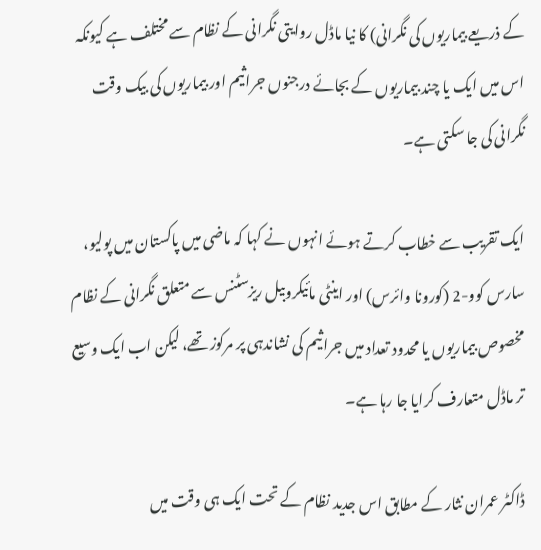کے ذریعے بیماریوں کی نگرانی) کا نیا ماڈل روایتی نگرانی کے نظام سے مختلف ہے کیونکہ اس میں ایک یا چند بیماریوں کے بجائے درجنوں جراثیم اور بیماریوں کی بیک وقت نگرانی کی جا سکتی ہے۔

ایک تقریب سے خطاب کرتے ہوئے انہوں نے کہا کہ ماضی میں پاکستان میں پولیو، سارس کوو-2 (کورونا وائرس) اور اینٹی مائیکروبیل ریزسٹنس سے متعلق نگرانی کے نظام مخصوص بیماریوں یا محدود تعداد میں جراثیم کی نشاندہی پر مرکوز تھے، لیکن اب ایک وسیع تر ماڈل متعارف کرایا جا رہا ہے۔

ڈاکٹر عمران نثار کے مطابق اس جدید نظام کے تحت ایک ہی وقت میں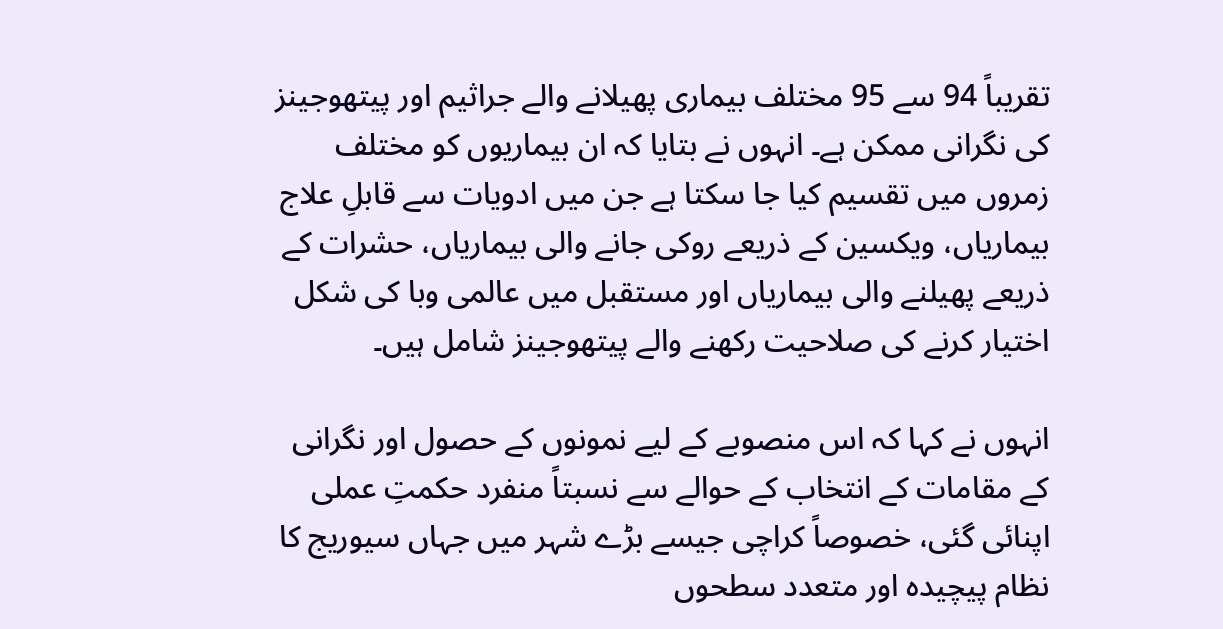تقریباً 94 سے 95 مختلف بیماری پھیلانے والے جراثیم اور پیتھوجینز کی نگرانی ممکن ہے۔ انہوں نے بتایا کہ ان بیماریوں کو مختلف زمروں میں تقسیم کیا جا سکتا ہے جن میں ادویات سے قابلِ علاج بیماریاں، ویکسین کے ذریعے روکی جانے والی بیماریاں، حشرات کے ذریعے پھیلنے والی بیماریاں اور مستقبل میں عالمی وبا کی شکل اختیار کرنے کی صلاحیت رکھنے والے پیتھوجینز شامل ہیں۔

انہوں نے کہا کہ اس منصوبے کے لیے نمونوں کے حصول اور نگرانی کے مقامات کے انتخاب کے حوالے سے نسبتاً منفرد حکمتِ عملی اپنائی گئی، خصوصاً کراچی جیسے بڑے شہر میں جہاں سیوریج کا نظام پیچیدہ اور متعدد سطحوں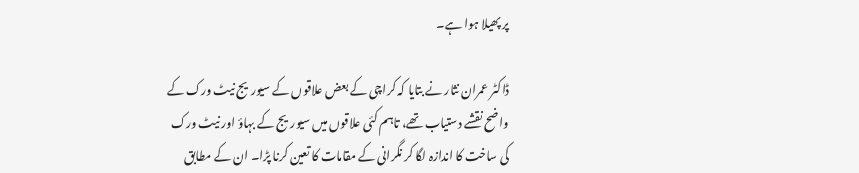پر پھیلا ہوا ہے۔

ڈاکٹر عمران نثار نے بتایا کہ کراچی کے بعض علاقوں کے سیوریج نیٹ ورک کے واضح نقشے دستیاب تھے، تاہم کئی علاقوں میں سیوریج کے بہاؤ اور نیٹ ورک کی ساخت کا اندازہ لگا کر نگرانی کے مقامات کا تعین کرنا پڑا۔ ان کے مطابق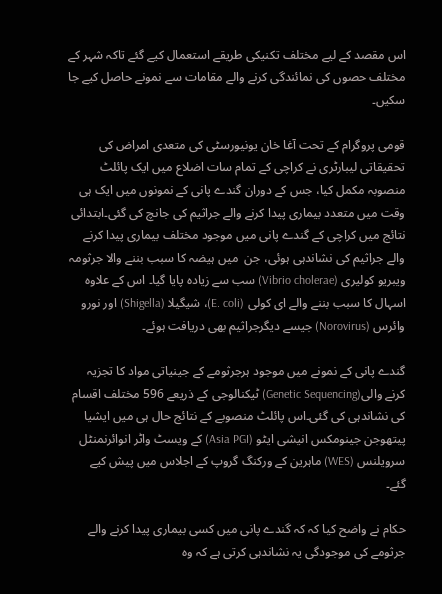اس مقصد کے لیے مختلف تکنیکی طریقے استعمال کیے گئے تاکہ شہر کے مختلف حصوں کی نمائندگی کرنے والے مقامات سے نمونے حاصل کیے جا سکیں۔

قومی پروگرام کے تحت آغا خان یونیورسٹی کی متعدی امراض کی تحقیقاتی لیبارٹری نے کراچی کے تمام سات اضلاع میں ایک پائلٹ منصوبہ مکمل کیا، جس کے دوران گندے پانی کے نمونوں میں ایک ہی وقت میں متعدد بیماری پیدا کرنے والے جراثیم کی جانچ کی گئی۔ابتدائی نتائج میں کراچی کے گندے پانی میں موجود مختلف بیماری پیدا کرنے والے جراثیم کی نشاندہی ہوئی، جن  میں ہیضہ کا سبب بننے والا جرثومہ ویبریو کولیری (Vibrio cholerae) سب سے زیادہ پایا گیا۔ اس کے علاوہ اسہال کا سبب بننے والے ای کولی (E. coli)، شیگیلا (Shigella) اور نورو وائرس (Norovirus) جیسے دیگرجراثیم بھی دریافت ہوئے۔

گندے پانی کے نمونے میں موجود ہرجرثومے کے جینیاتی مواد کا تجزیہ کرنے والی(Genetic Sequencing) ٹیکنالوجی کے ذریعے 596 مختلف اقسام کی نشاندہی کی گئی۔اس پائلٹ منصوبے کے نتائج حال ہی میں ایشیا پیتھوجن جینومکس انیشی ایٹو (Asia PGI) کے ویسٹ واٹر انوائرنمنٹل سرویلنس (WES) ماہرین کے ورکنگ گروپ کے اجلاس میں پیش کیے گئے۔

حکام نے واضح کیا کہ کہ گندے پانی میں کسی بیماری پیدا کرنے والے جرثومے کی موجودگی یہ نشاندہی کرتی ہے کہ وہ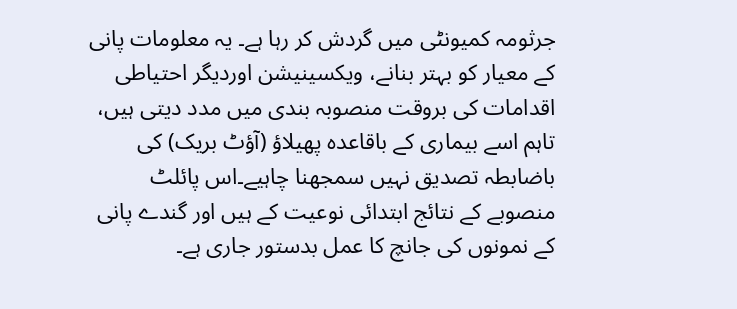جرثومہ کمیونٹی میں گردش کر رہا ہے۔ یہ معلومات پانی کے معیار کو بہتر بنانے، ویکسینیشن اوردیگر احتیاطی اقدامات کی بروقت منصوبہ بندی میں مدد دیتی ہیں، تاہم اسے بیماری کے باقاعدہ پھیلاؤ (آؤٹ بریک) کی باضابطہ تصدیق نہیں سمجھنا چاہیے۔اس پائلٹ منصوبے کے نتائج ابتدائی نوعیت کے ہیں اور گندے پانی کے نمونوں کی جانچ کا عمل بدستور جاری ہے۔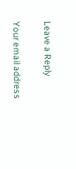Leave a Reply

Your email address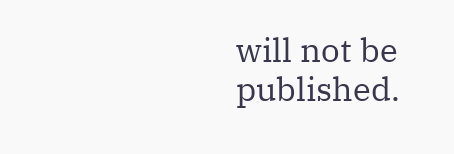will not be published.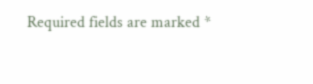Required fields are marked *